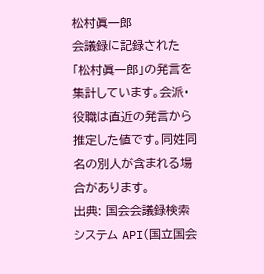松村眞一郎
会議録に記録された「松村眞一郎」の発言を集計しています。会派・役職は直近の発言から推定した値です。同姓同名の別人が含まれる場合があります。
出典: 国会会議録検索システム API(国立国会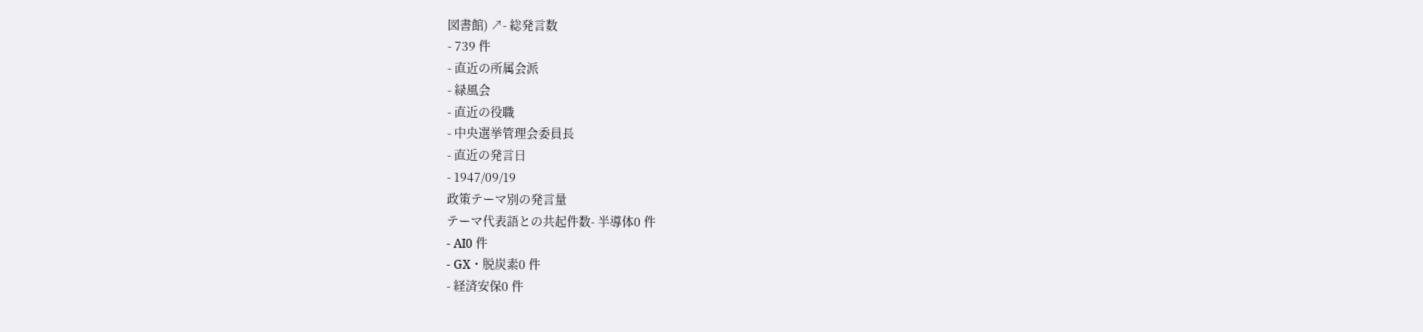図書館) ↗- 総発言数
- 739 件
- 直近の所属会派
- 緑風会
- 直近の役職
- 中央選挙管理会委員長
- 直近の発言日
- 1947/09/19
政策テーマ別の発言量
テーマ代表語との共起件数- 半導体0 件
- AI0 件
- GX・脱炭素0 件
- 経済安保0 件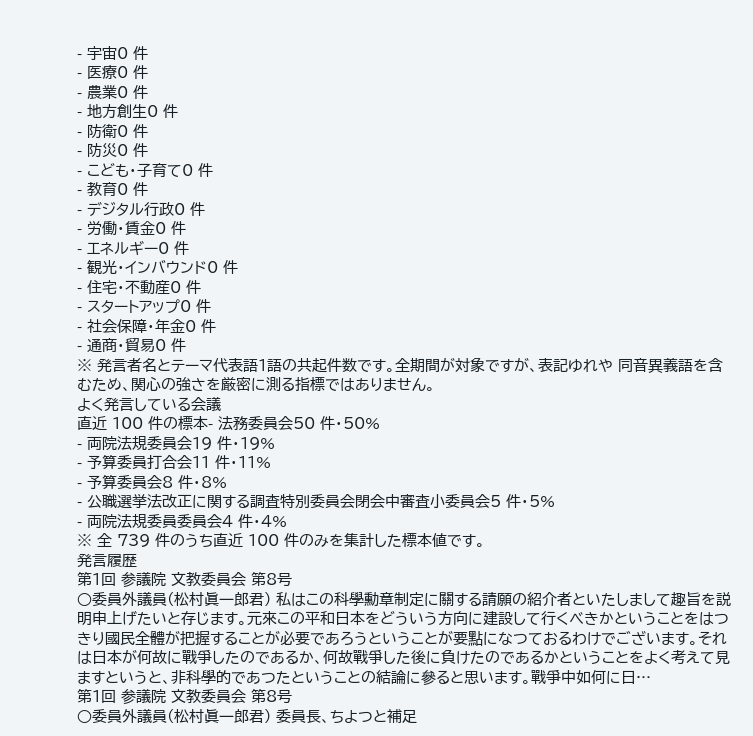- 宇宙0 件
- 医療0 件
- 農業0 件
- 地方創生0 件
- 防衛0 件
- 防災0 件
- こども・子育て0 件
- 教育0 件
- デジタル行政0 件
- 労働・賃金0 件
- エネルギー0 件
- 観光・インバウンド0 件
- 住宅・不動産0 件
- スタートアップ0 件
- 社会保障・年金0 件
- 通商・貿易0 件
※ 発言者名とテーマ代表語1語の共起件数です。全期間が対象ですが、表記ゆれや 同音異義語を含むため、関心の強さを厳密に測る指標ではありません。
よく発言している会議
直近 100 件の標本- 法務委員会50 件・50%
- 両院法規委員会19 件・19%
- 予算委員打合会11 件・11%
- 予算委員会8 件・8%
- 公職選挙法改正に関する調査特別委員会閉会中審査小委員会5 件・5%
- 両院法規委員委員会4 件・4%
※ 全 739 件のうち直近 100 件のみを集計した標本値です。
発言履歴
第1回 参議院 文教委員会 第8号
○委員外議員(松村眞一郎君) 私はこの科學勳章制定に關する請願の紹介者といたしまして趣旨を説明申上げたいと存じます。元來この平和日本をどういう方向に建設して行くべきかということをはつきり國民全體が把握することが必要であろうということが要點になつておるわけでございます。それは日本が何故に戰爭したのであるか、何故戰爭した後に負けたのであるかということをよく考えて見ますというと、非科學的であつたということの結論に參ると思います。戰爭中如何に日…
第1回 参議院 文教委員会 第8号
○委員外議員(松村眞一郎君) 委員長、ちよつと補足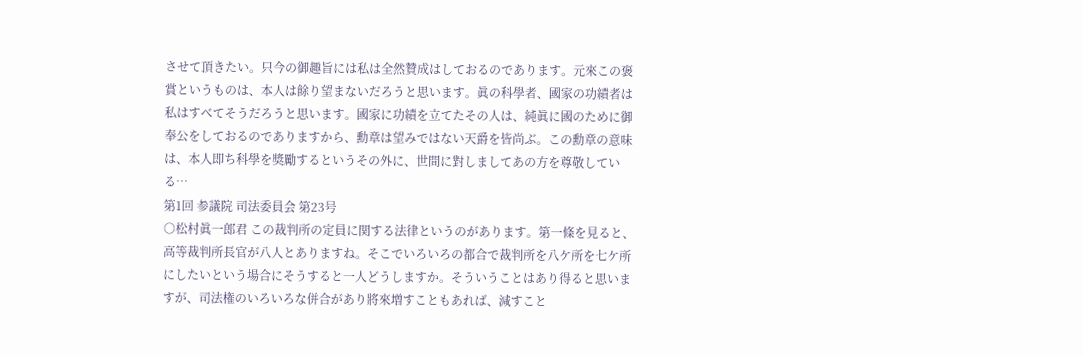させて頂きたい。只今の御趣旨には私は全然贊成はしておるのであります。元來この褒賞というものは、本人は餘り望まないだろうと思います。眞の科學者、國家の功績者は私はすべてそうだろうと思います。國家に功績を立てたその人は、純眞に國のために御奉公をしておるのでありますから、勳章は望みではない天爵を皆尚ぶ。この勳章の意味は、本人即ち科學を奬勵するというその外に、世間に對しましてあの方を尊敬している…
第1回 参議院 司法委員会 第23号
○松村眞一郎君 この裁判所の定員に関する法律というのがあります。第一條を見ると、高等裁判所長官が八人とありますね。そこでいろいろの都合で裁判所を八ケ所を七ケ所にしたいという場合にそうすると一人どうしますか。そういうことはあり得ると思いますが、司法権のいろいろな併合があり將來増すこともあれば、減すこと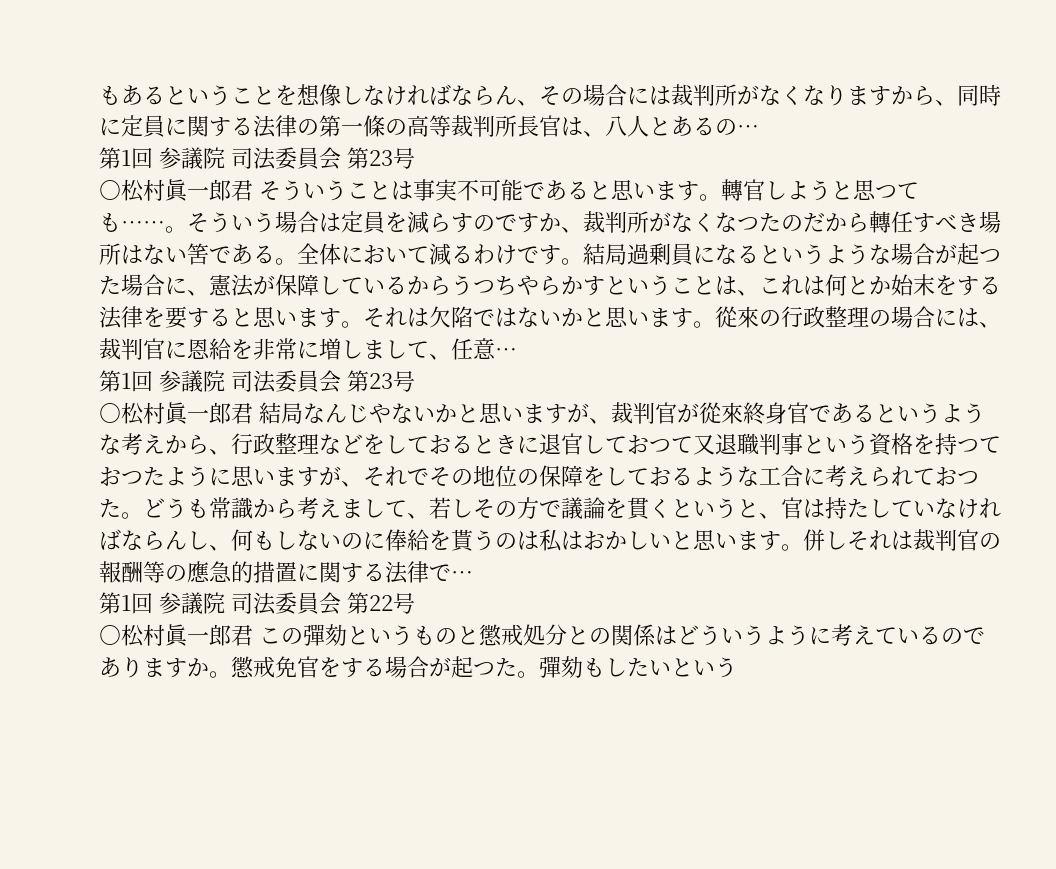もあるということを想像しなければならん、その場合には裁判所がなくなりますから、同時に定員に関する法律の第一條の高等裁判所長官は、八人とあるの…
第1回 参議院 司法委員会 第23号
○松村眞一郎君 そういうことは事実不可能であると思います。轉官しようと思つても……。そういう場合は定員を減らすのですか、裁判所がなくなつたのだから轉任すべき場所はない筈である。全体において減るわけです。結局過剰員になるというような場合が起つた場合に、憲法が保障しているからうつちやらかすということは、これは何とか始末をする法律を要すると思います。それは欠陷ではないかと思います。從來の行政整理の場合には、裁判官に恩給を非常に増しまして、任意…
第1回 参議院 司法委員会 第23号
○松村眞一郎君 結局なんじやないかと思いますが、裁判官が從來終身官であるというような考えから、行政整理などをしておるときに退官しておつて又退職判事という資格を持つておつたように思いますが、それでその地位の保障をしておるような工合に考えられておつた。どうも常識から考えまして、若しその方で議論を貫くというと、官は持たしていなければならんし、何もしないのに俸給を貰うのは私はおかしいと思います。併しそれは裁判官の報酬等の應急的措置に関する法律で…
第1回 参議院 司法委員会 第22号
○松村眞一郎君 この彈劾というものと懲戒処分との関係はどういうように考えているのでありますか。懲戒免官をする場合が起つた。彈劾もしたいという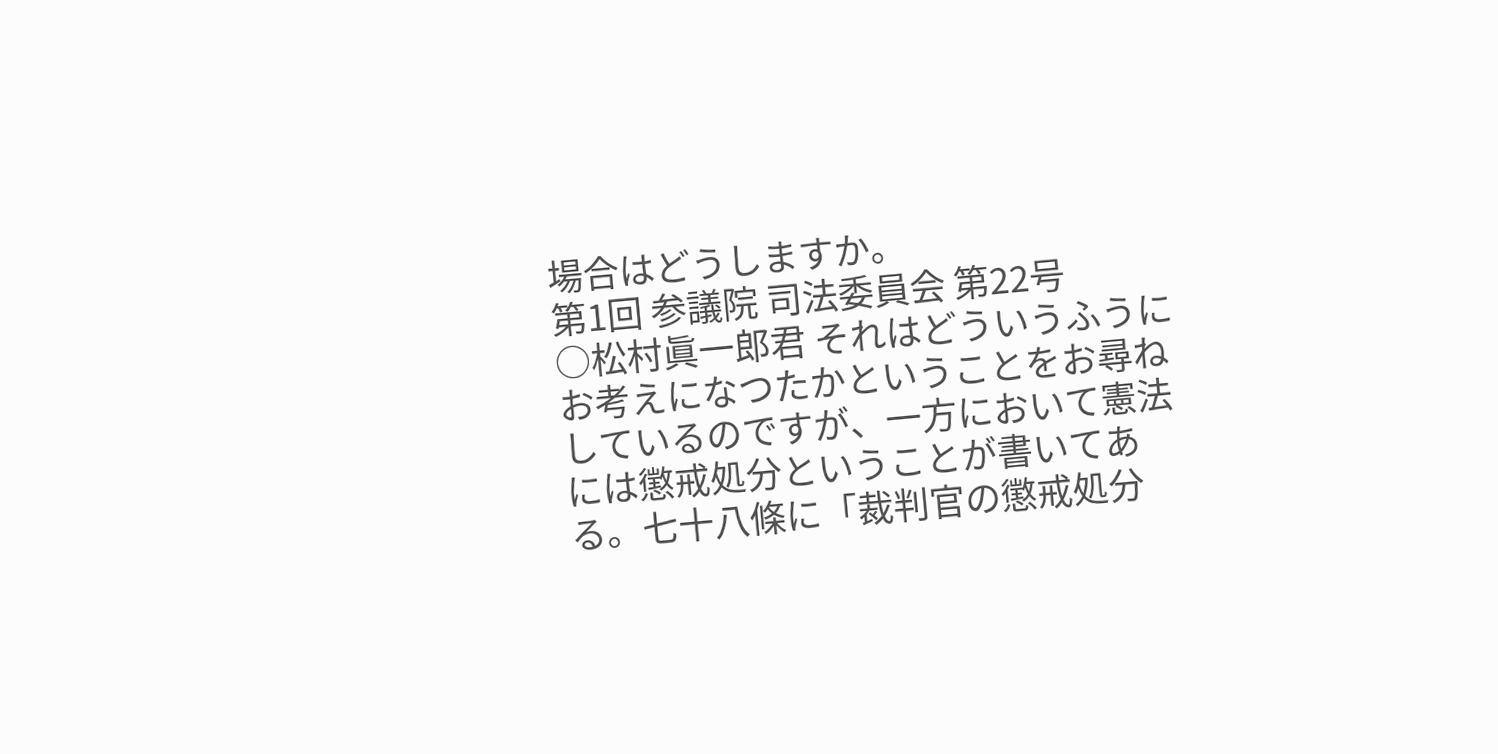場合はどうしますか。
第1回 参議院 司法委員会 第22号
○松村眞一郎君 それはどういうふうにお考えになつたかということをお尋ねしているのですが、一方において憲法には懲戒処分ということが書いてある。七十八條に「裁判官の懲戒処分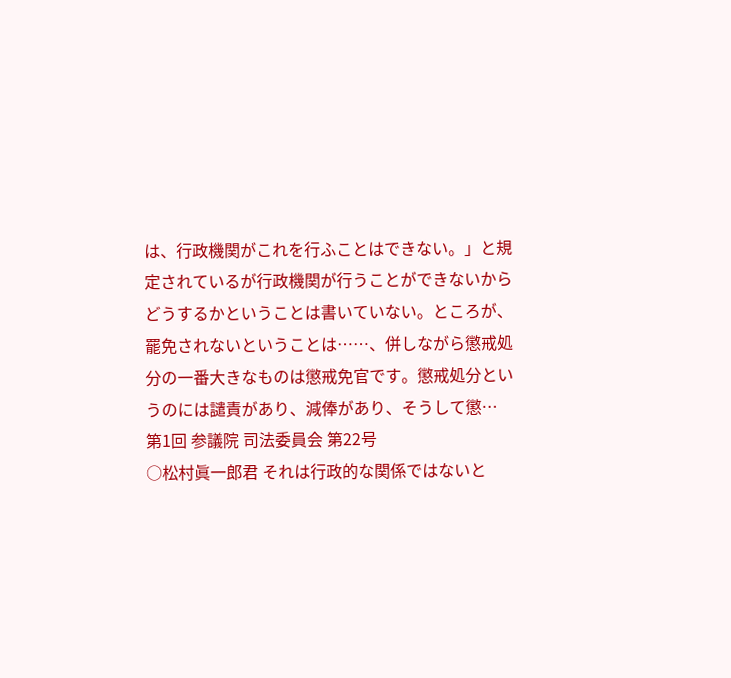は、行政機関がこれを行ふことはできない。」と規定されているが行政機関が行うことができないからどうするかということは書いていない。ところが、罷免されないということは……、併しながら懲戒処分の一番大きなものは懲戒免官です。懲戒処分というのには譴責があり、減俸があり、そうして懲…
第1回 参議院 司法委員会 第22号
○松村眞一郎君 それは行政的な関係ではないと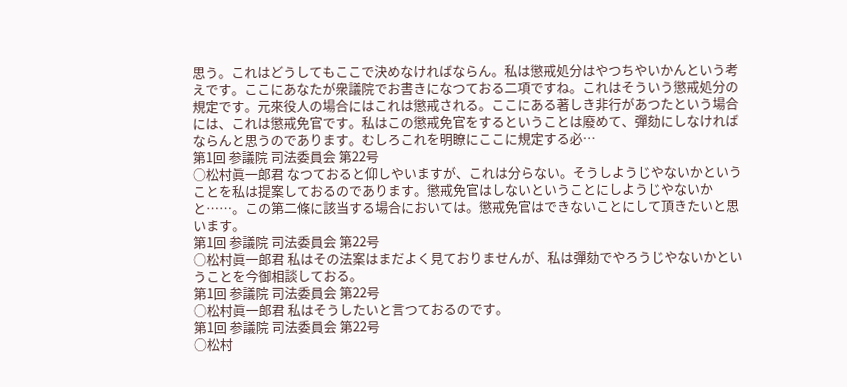思う。これはどうしてもここで決めなければならん。私は懲戒処分はやつちやいかんという考えです。ここにあなたが衆議院でお書きになつておる二項ですね。これはそういう懲戒処分の規定です。元來役人の場合にはこれは懲戒される。ここにある著しき非行があつたという場合には、これは懲戒免官です。私はこの懲戒免官をするということは廢めて、彈劾にしなければならんと思うのであります。むしろこれを明瞭にここに規定する必…
第1回 参議院 司法委員会 第22号
○松村眞一郎君 なつておると仰しやいますが、これは分らない。そうしようじやないかということを私は提案しておるのであります。懲戒免官はしないということにしようじやないかと……。この第二條に該当する場合においては。懲戒免官はできないことにして頂きたいと思います。
第1回 参議院 司法委員会 第22号
○松村眞一郎君 私はその法案はまだよく見ておりませんが、私は彈劾でやろうじやないかということを今御相談しておる。
第1回 参議院 司法委員会 第22号
○松村眞一郎君 私はそうしたいと言つておるのです。
第1回 参議院 司法委員会 第22号
○松村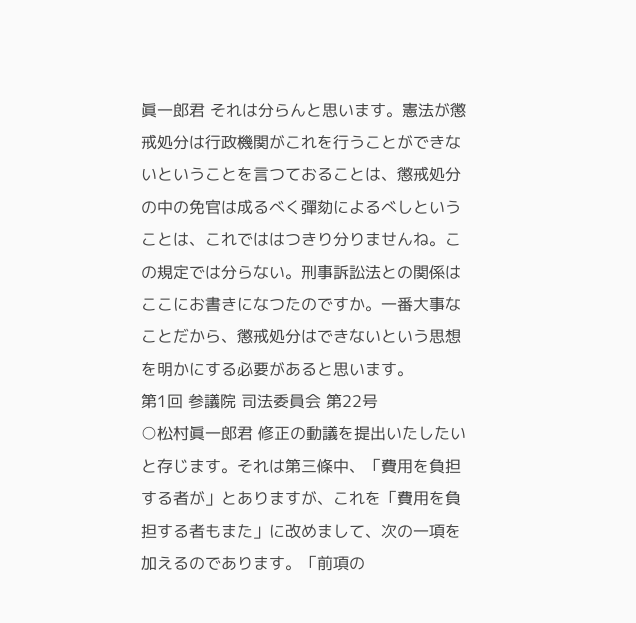眞一郎君 それは分らんと思います。憲法が懲戒処分は行政機関がこれを行うことができないということを言つておることは、懲戒処分の中の免官は成るべく彈劾によるべしということは、これでははつきり分りませんね。この規定では分らない。刑事訴訟法との関係はここにお書きになつたのですか。一番大事なことだから、懲戒処分はできないという思想を明かにする必要があると思います。
第1回 参議院 司法委員会 第22号
○松村眞一郎君 修正の動議を提出いたしたいと存じます。それは第三條中、「費用を負担する者が」とありますが、これを「費用を負担する者もまた」に改めまして、次の一項を加えるのであります。「前項の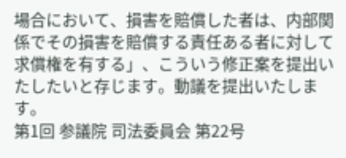場合において、損害を賠償した者は、内部関係でその損害を賠償する責任ある者に対して求償権を有する」、こういう修正案を提出いたしたいと存じます。動議を提出いたします。
第1回 参議院 司法委員会 第22号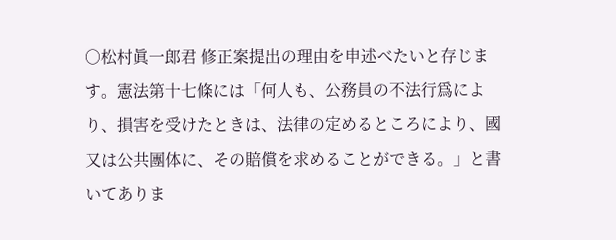○松村眞一郎君 修正案提出の理由を申述べたいと存じます。憲法第十七條には「何人も、公務員の不法行爲により、損害を受けたときは、法律の定めるところにより、國又は公共團体に、その賠償を求めることができる。」と書いてありま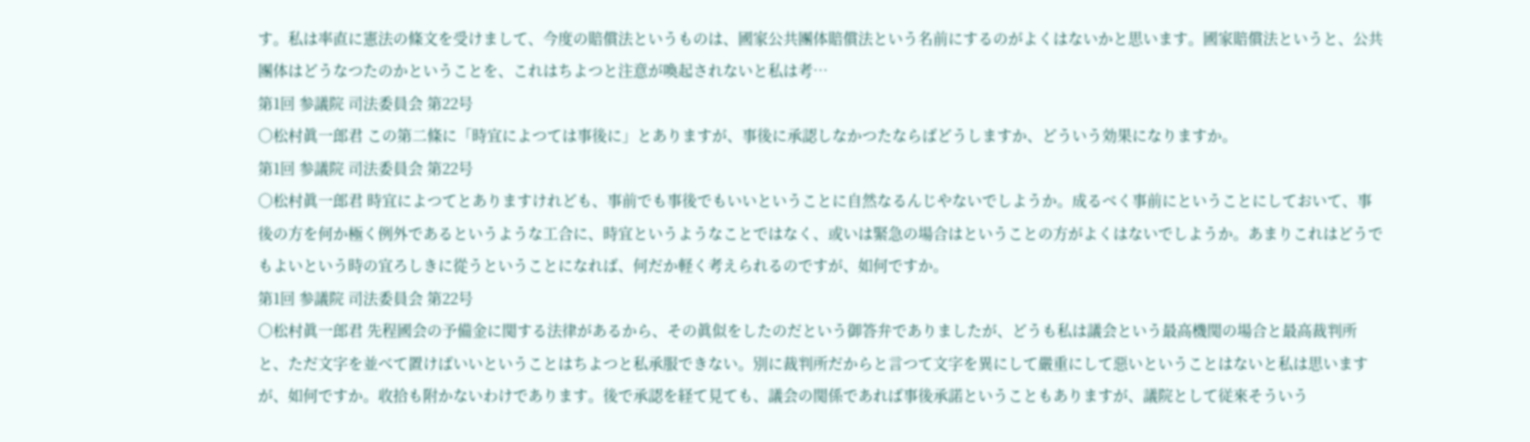す。私は率直に憲法の條文を受けまして、今度の賠償法というものは、國家公共團体賠償法という名前にするのがよくはないかと思います。國家賠償法というと、公共團体はどうなつたのかということを、これはちよつと注意が喚起されないと私は考…
第1回 参議院 司法委員会 第22号
○松村眞一郎君 この第二條に「時宜によつては事後に」とありますが、事後に承認しなかつたならばどうしますか、どういう効果になりますか。
第1回 参議院 司法委員会 第22号
○松村眞一郎君 時宜によつてとありますけれども、事前でも事後でもいいということに自然なるんじやないでしようか。成るベく事前にということにしておいて、事後の方を何か極く例外であるというような工合に、時宜というようなことではなく、或いは緊急の場合はということの方がよくはないでしようか。あまりこれはどうでもよいという時の宜ろしきに從うということになれば、何だか軽く考えられるのですが、如何ですか。
第1回 参議院 司法委員会 第22号
○松村眞一郎君 先程國会の予備金に関する法律があるから、その眞似をしたのだという御答弁でありましたが、どうも私は議会という最高機関の場合と最高裁判所と、ただ文字を並べて置けばいいということはちよつと私承服できない。別に裁判所だからと言つて文字を異にして嚴重にして惡いということはないと私は思いますが、如何ですか。收拾も附かないわけであります。後で承認を経て見ても、議会の関係であれば事後承諾ということもありますが、議院として従來そういう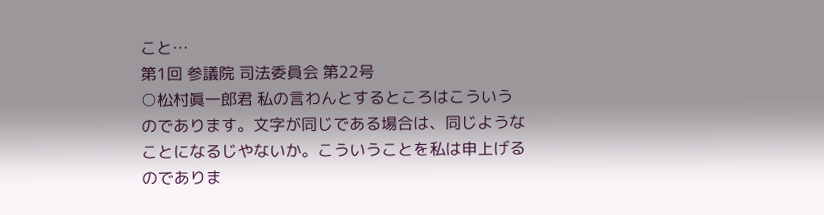こと…
第1回 参議院 司法委員会 第22号
○松村眞一郎君 私の言わんとするところはこういうのであります。文字が同じである場合は、同じようなことになるじやないか。こういうことを私は申上げるのでありま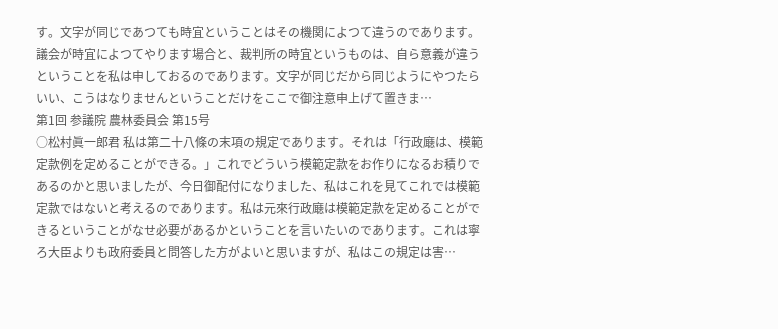す。文字が同じであつても時宜ということはその機関によつて違うのであります。議会が時宜によつてやります場合と、裁判所の時宜というものは、自ら意義が違うということを私は申しておるのであります。文字が同じだから同じようにやつたらいい、こうはなりませんということだけをここで御注意申上げて置きま…
第1回 参議院 農林委員会 第15号
○松村眞一郎君 私は第二十八條の末項の規定であります。それは「行政廰は、模範定款例を定めることができる。」これでどういう模範定款をお作りになるお積りであるのかと思いましたが、今日御配付になりました、私はこれを見てこれでは模範定款ではないと考えるのであります。私は元來行政廰は模範定款を定めることができるということがなせ必要があるかということを言いたいのであります。これは寧ろ大臣よりも政府委員と問答した方がよいと思いますが、私はこの規定は害…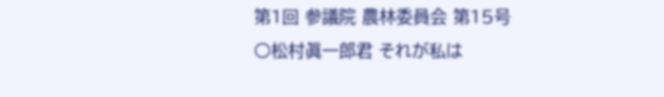第1回 参議院 農林委員会 第15号
○松村眞一郎君 それが私は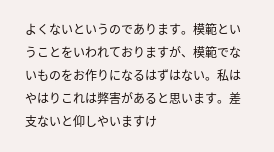よくないというのであります。模範ということをいわれておりますが、模範でないものをお作りになるはずはない。私はやはりこれは弊害があると思います。差支ないと仰しやいますけ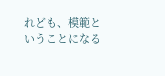れども、模範ということになる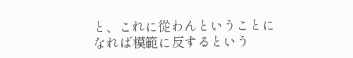と、これに從わんということになれば模範に反するという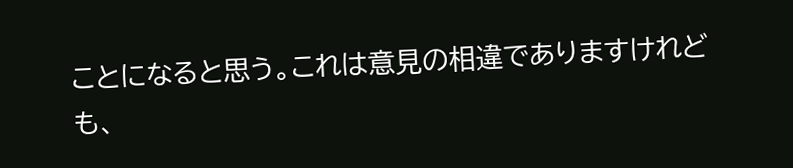ことになると思う。これは意見の相違でありますけれども、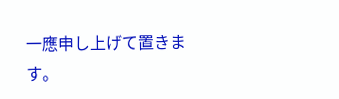一應申し上げて置きます。